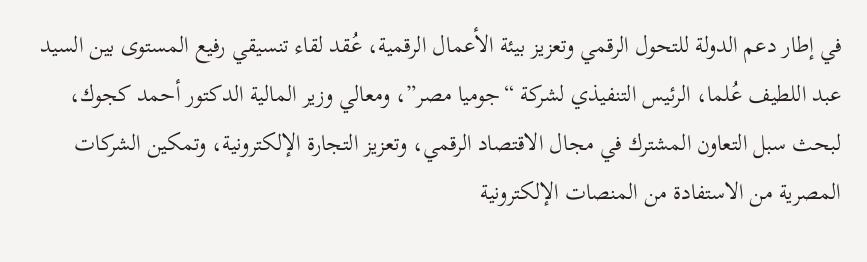في إطار دعم الدولة للتحول الرقمي وتعزيز بيئة الأعمال الرقمية، عُقد لقاء تنسيقي رفيع المستوى بين السيد عبد اللطيف عُلما، الرئيس التنفيذي لشركة “جوميا مصر”، ومعالي وزير المالية الدكتور أحمد كجوك، لبحث سبل التعاون المشترك في مجال الاقتصاد الرقمي، وتعزيز التجارة الإلكترونية، وتمكين الشركات المصرية من الاستفادة من المنصات الإلكترونية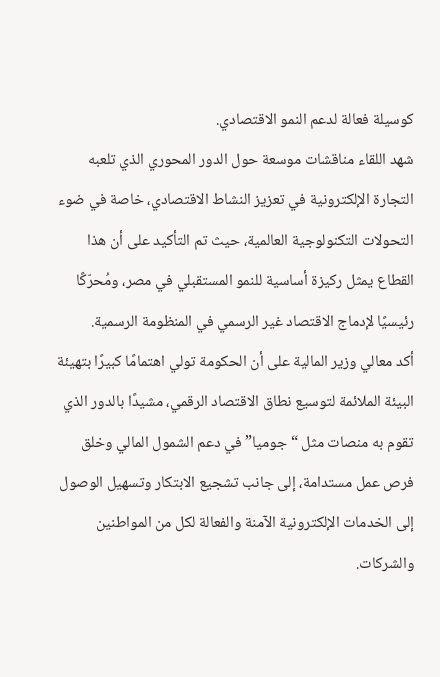كوسيلة فعالة لدعم النمو الاقتصادي.
شهد اللقاء مناقشات موسعة حول الدور المحوري الذي تلعبه التجارة الإلكترونية في تعزيز النشاط الاقتصادي، خاصة في ضوء التحولات التكنولوجية العالمية، حيث تم التأكيد على أن هذا القطاع يمثل ركيزة أساسية للنمو المستقبلي في مصر، ومُحرّكًا رئيسيًا لإدماج الاقتصاد غير الرسمي في المنظومة الرسمية.
أكد معالي وزير المالية على أن الحكومة تولي اهتمامًا كبيرًا بتهيئة البيئة الملائمة لتوسيع نطاق الاقتصاد الرقمي، مشيدًا بالدور الذي تقوم به منصات مثل “جوميا” في دعم الشمول المالي وخلق فرص عمل مستدامة، إلى جانب تشجيع الابتكار وتسهيل الوصول إلى الخدمات الإلكترونية الآمنة والفعالة لكل من المواطنين والشركات.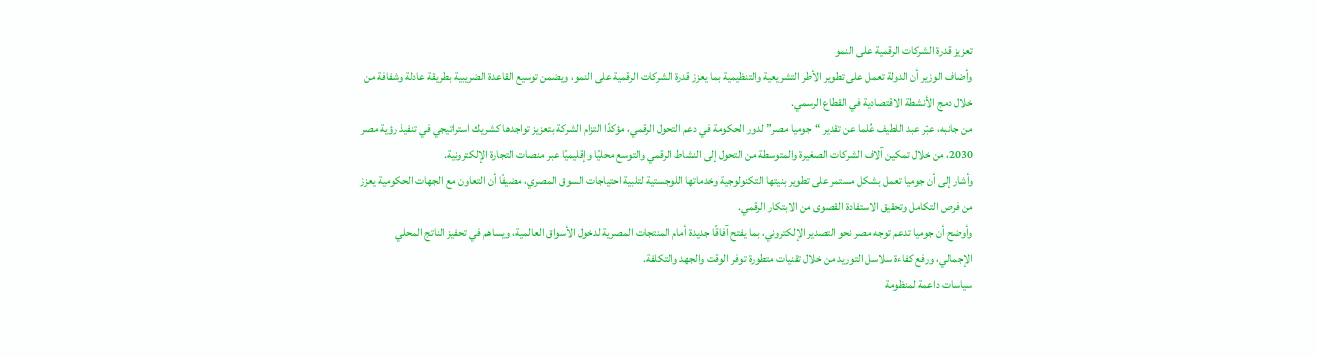تعزيز قدرة الشركات الرقمية على النمو
وأضاف الوزير أن الدولة تعمل على تطوير الأطر التشريعية والتنظيمية بما يعزز قدرة الشركات الرقمية على النمو، ويضمن توسيع القاعدة الضريبية بطريقة عادلة وشفافة من خلال دمج الأنشطة الاقتصادية في القطاع الرسمي.
من جانبه، عبّر عبد اللطيف عُلما عن تقدير “جوميا مصر” لدور الحكومة في دعم التحول الرقمي، مؤكدًا التزام الشركة بتعزيز تواجدها كشريك استراتيجي في تنفيذ رؤية مصر 2030، من خلال تمكين آلاف الشركات الصغيرة والمتوسطة من التحول إلى النشاط الرقمي والتوسع محليًا وإقليميًا عبر منصات التجارة الإلكترونية.
وأشار إلى أن جوميا تعمل بشكل مستمر على تطوير بنيتها التكنولوجية وخدماتها اللوجستية لتلبية احتياجات السوق المصري، مضيفًا أن التعاون مع الجهات الحكومية يعزز من فرص التكامل وتحقيق الاستفادة القصوى من الابتكار الرقمي.
وأوضح أن جوميا تدعم توجه مصر نحو التصدير الإلكتروني، بما يفتح آفاقًا جديدة أمام المنتجات المصرية لدخول الأسواق العالمية، ويساهم في تحفيز الناتج المحلي الإجمالي، ورفع كفاءة سلاسل التوريد من خلال تقنيات متطورة توفر الوقت والجهد والتكلفة.
سياسات داعمة لمنظومة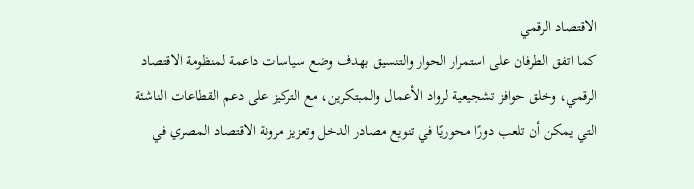الاقتصاد الرقمي
كما اتفق الطرفان على استمرار الحوار والتنسيق بهدف وضع سياسات داعمة لمنظومة الاقتصاد الرقمي، وخلق حوافز تشجيعية لرواد الأعمال والمبتكرين، مع التركيز على دعم القطاعات الناشئة التي يمكن أن تلعب دورًا محوريًا في تنويع مصادر الدخل وتعزيز مرونة الاقتصاد المصري في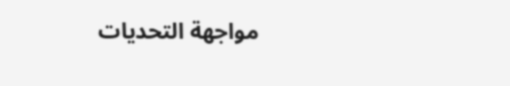مواجهة التحديات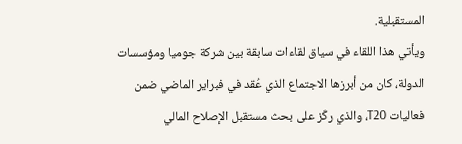المستقبلية.
ويأتي هذا اللقاء في سياق لقاءات سابقة بين شركة جوميا ومؤسسات الدولة، كان من أبرزها الاجتماع الذي عُقد في فبراير الماضي ضمن فعاليات T20، والذي ركّز على بحث مستقبل الإصلاح المالي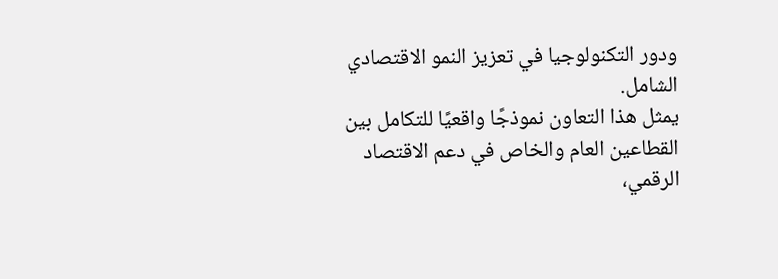ودور التكنولوجيا في تعزيز النمو الاقتصادي الشامل.
يمثل هذا التعاون نموذجًا واقعيًا للتكامل بين القطاعين العام والخاص في دعم الاقتصاد الرقمي،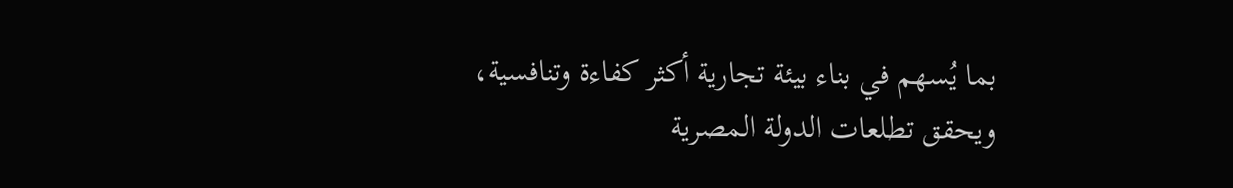بما يُسهم في بناء بيئة تجارية أكثر كفاءة وتنافسية، ويحقق تطلعات الدولة المصرية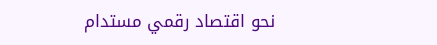نحو اقتصاد رقمي مستدام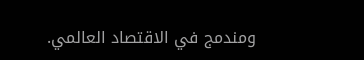ومندمج في الاقتصاد العالمي.